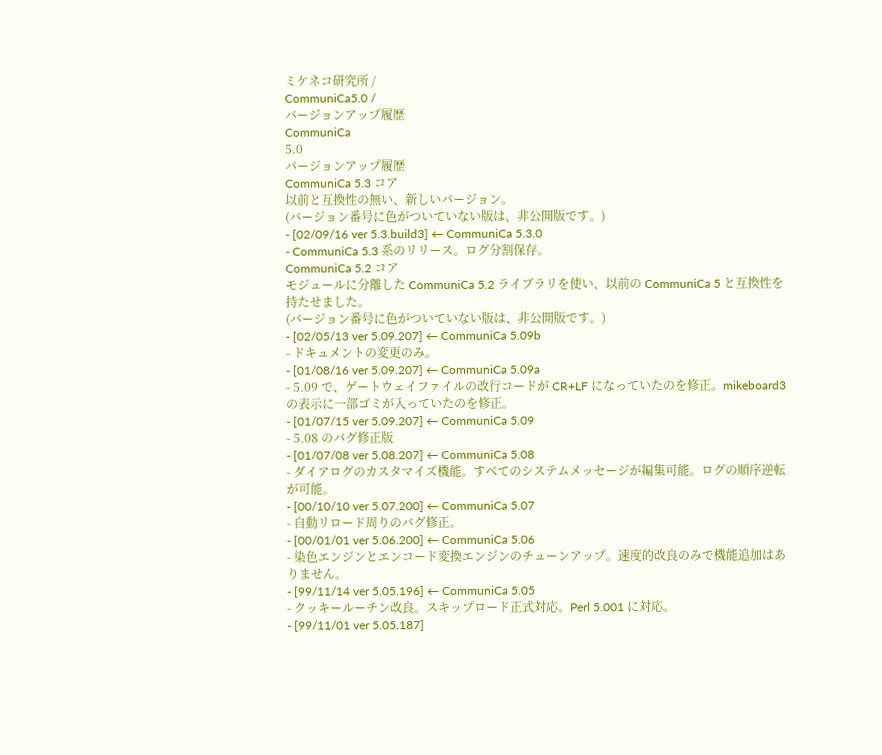ミケネコ研究所 /
CommuniCa5.0 /
バージョンアップ履歴
CommuniCa
5.0
バージョンアップ履歴
CommuniCa 5.3 コア
以前と互換性の無い、新しいバージョン。
(バージョン番号に色がついていない版は、非公開版です。)
- [02/09/16 ver 5.3.build3] ← CommuniCa 5.3.0
- CommuniCa 5.3 系のリリース。ログ分割保存。
CommuniCa 5.2 コア
モジュールに分離した CommuniCa 5.2 ライブラリを使い、以前の CommuniCa 5 と互換性を持たせました。
(バージョン番号に色がついていない版は、非公開版です。)
- [02/05/13 ver 5.09.207] ← CommuniCa 5.09b
- ドキュメントの変更のみ。
- [01/08/16 ver 5.09.207] ← CommuniCa 5.09a
- 5.09 で、ゲートウェイファイルの改行コードが CR+LF になっていたのを修正。mikeboard3 の表示に一部ゴミが入っていたのを修正。
- [01/07/15 ver 5.09.207] ← CommuniCa 5.09
- 5.08 のバグ修正版
- [01/07/08 ver 5.08.207] ← CommuniCa 5.08
- ダイアログのカスタマイズ機能。すべてのシステムメッセージが編集可能。ログの順序逆転が可能。
- [00/10/10 ver 5.07.200] ← CommuniCa 5.07
- 自動リロード周りのバグ修正。
- [00/01/01 ver 5.06.200] ← CommuniCa 5.06
- 染色エンジンとエンコード変換エンジンのチューンアップ。速度的改良のみで機能追加はありません。
- [99/11/14 ver 5.05.196] ← CommuniCa 5.05
- クッキールーチン改良。スキップロード正式対応。Perl 5.001 に対応。
- [99/11/01 ver 5.05.187]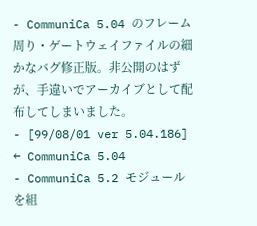- CommuniCa 5.04 のフレーム周り・ゲートウェイファイルの細かなバグ修正版。非公開のはずが、手違いでアーカイブとして配布してしまいました。
- [99/08/01 ver 5.04.186] ← CommuniCa 5.04
- CommuniCa 5.2 モジュールを組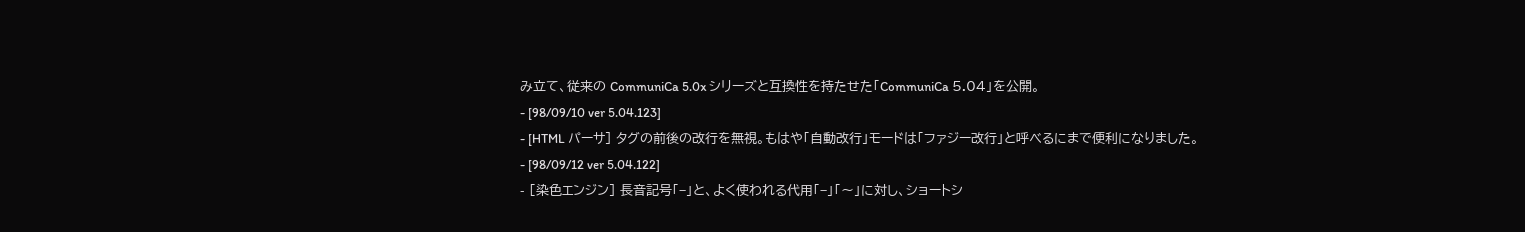み立て、従来の CommuniCa 5.0x シリーズと互換性を持たせた「CommuniCa 5.04」を公開。
- [98/09/10 ver 5.04.123]
- [HTML パーサ] タグの前後の改行を無視。もはや「自動改行」モードは「ファジー改行」と呼べるにまで便利になりました。
- [98/09/12 ver 5.04.122]
- [染色エンジン] 長音記号「−」と、よく使われる代用「−」「〜」に対し、ショートシ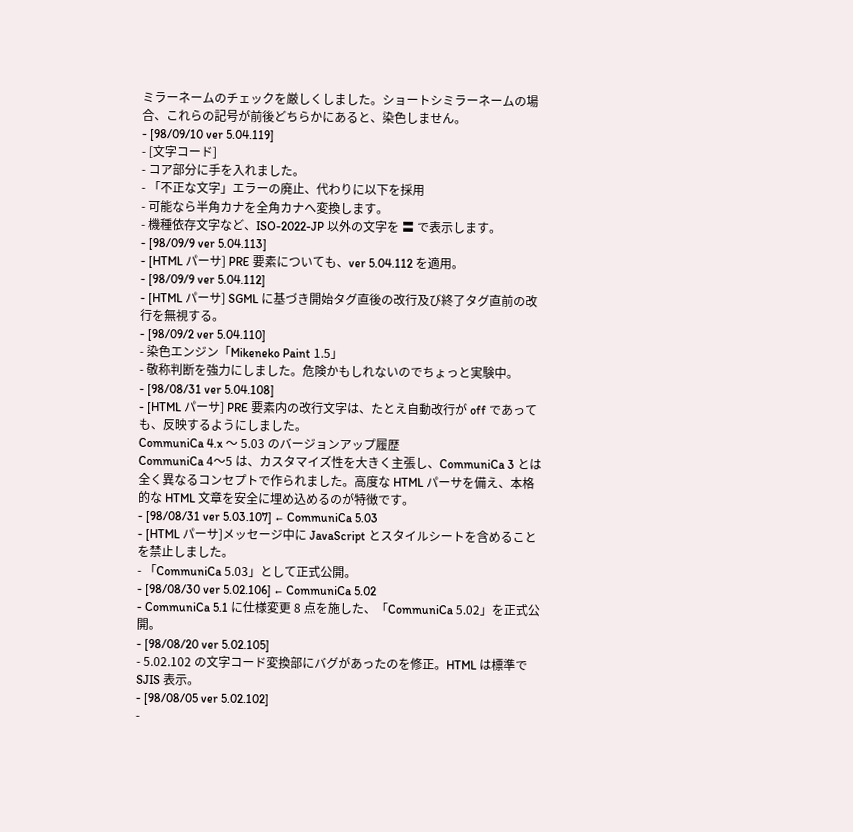ミラーネームのチェックを厳しくしました。ショートシミラーネームの場合、これらの記号が前後どちらかにあると、染色しません。
- [98/09/10 ver 5.04.119]
- [文字コード]
- コア部分に手を入れました。
- 「不正な文字」エラーの廃止、代わりに以下を採用
- 可能なら半角カナを全角カナへ変換します。
- 機種依存文字など、ISO-2022-JP 以外の文字を 〓 で表示します。
- [98/09/9 ver 5.04.113]
- [HTML パーサ] PRE 要素についても、ver 5.04.112 を適用。
- [98/09/9 ver 5.04.112]
- [HTML パーサ] SGML に基づき開始タグ直後の改行及び終了タグ直前の改行を無視する。
- [98/09/2 ver 5.04.110]
- 染色エンジン「Mikeneko Paint 1.5」
- 敬称判断を強力にしました。危険かもしれないのでちょっと実験中。
- [98/08/31 ver 5.04.108]
- [HTML パーサ] PRE 要素内の改行文字は、たとえ自動改行が off であっても、反映するようにしました。
CommuniCa 4.x 〜 5.03 のバージョンアップ履歴
CommuniCa 4〜5 は、カスタマイズ性を大きく主張し、CommuniCa 3 とは全く異なるコンセプトで作られました。高度な HTML パーサを備え、本格的な HTML 文章を安全に埋め込めるのが特徴です。
- [98/08/31 ver 5.03.107] ← CommuniCa 5.03
- [HTML パーサ]メッセージ中に JavaScript とスタイルシートを含めることを禁止しました。
- 「CommuniCa 5.03」として正式公開。
- [98/08/30 ver 5.02.106] ← CommuniCa 5.02
- CommuniCa 5.1 に仕様変更 8 点を施した、「CommuniCa 5.02」を正式公開。
- [98/08/20 ver 5.02.105]
- 5.02.102 の文字コード変換部にバグがあったのを修正。HTML は標準で SJIS 表示。
- [98/08/05 ver 5.02.102]
-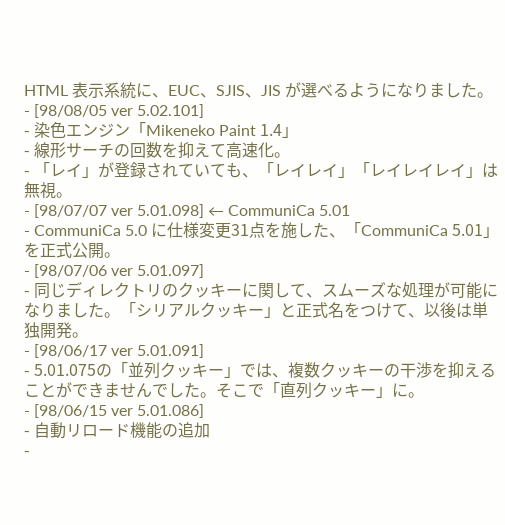HTML 表示系統に、EUC、SJIS、JIS が選べるようになりました。
- [98/08/05 ver 5.02.101]
- 染色エンジン「Mikeneko Paint 1.4」
- 線形サーチの回数を抑えて高速化。
- 「レイ」が登録されていても、「レイレイ」「レイレイレイ」は無視。
- [98/07/07 ver 5.01.098] ← CommuniCa 5.01
- CommuniCa 5.0 に仕様変更31点を施した、「CommuniCa 5.01」を正式公開。
- [98/07/06 ver 5.01.097]
- 同じディレクトリのクッキーに関して、スムーズな処理が可能になりました。「シリアルクッキー」と正式名をつけて、以後は単独開発。
- [98/06/17 ver 5.01.091]
- 5.01.075の「並列クッキー」では、複数クッキーの干渉を抑えることができませんでした。そこで「直列クッキー」に。
- [98/06/15 ver 5.01.086]
- 自動リロード機能の追加
-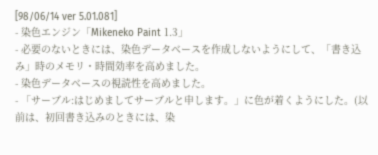[98/06/14 ver 5.01.081]
- 染色エンジン「Mikeneko Paint 1.3」
- 必要のないときには、染色データベースを作成しないようにして、「書き込み」時のメモリ・時間効率を高めました。
- 染色データベースの視読性を高めました。
- 「サーブル:はじめましてサーブルと申します。」に色が着くようにした。(以前は、初回書き込みのときには、染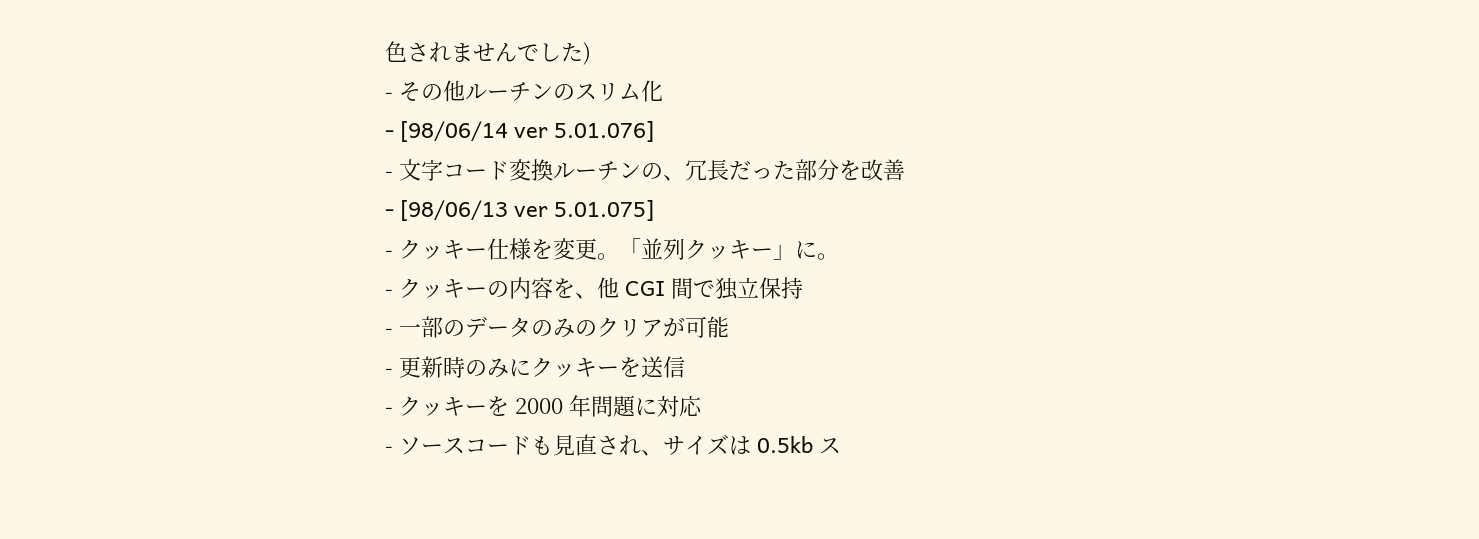色されませんでした)
- その他ルーチンのスリム化
- [98/06/14 ver 5.01.076]
- 文字コード変換ルーチンの、冗長だった部分を改善
- [98/06/13 ver 5.01.075]
- クッキー仕様を変更。「並列クッキー」に。
- クッキーの内容を、他 CGI 間で独立保持
- 一部のデータのみのクリアが可能
- 更新時のみにクッキーを送信
- クッキーを 2000 年問題に対応
- ソースコードも見直され、サイズは 0.5kb ス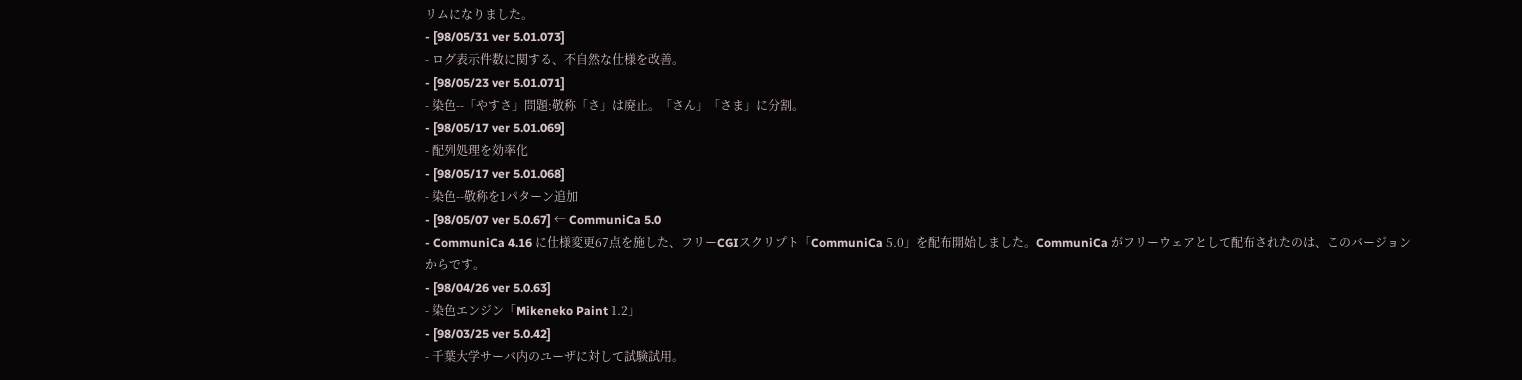リムになりました。
- [98/05/31 ver 5.01.073]
- ログ表示件数に関する、不自然な仕様を改善。
- [98/05/23 ver 5.01.071]
- 染色--「やすさ」問題:敬称「さ」は廃止。「さん」「さま」に分割。
- [98/05/17 ver 5.01.069]
- 配列処理を効率化
- [98/05/17 ver 5.01.068]
- 染色--敬称を1パターン追加
- [98/05/07 ver 5.0.67] ← CommuniCa 5.0
- CommuniCa 4.16 に仕様変更67点を施した、フリーCGIスクリプト「CommuniCa 5.0」を配布開始しました。CommuniCa がフリーウェアとして配布されたのは、このバージョンからです。
- [98/04/26 ver 5.0.63]
- 染色エンジン「Mikeneko Paint 1.2」
- [98/03/25 ver 5.0.42]
- 千葉大学サーバ内のユーザに対して試験試用。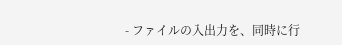- ファイルの入出力を、同時に行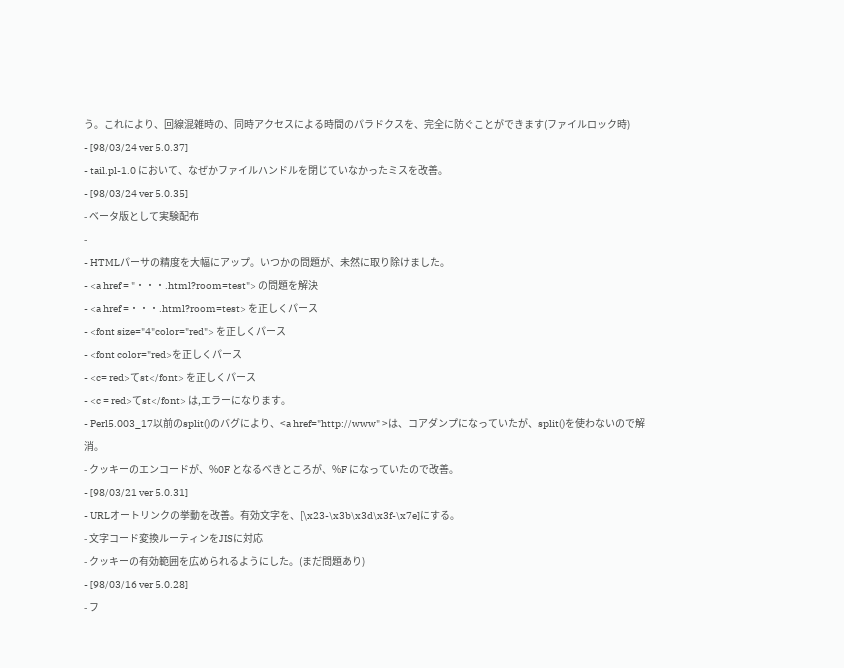う。これにより、回線混雑時の、同時アクセスによる時間のパラドクスを、完全に防ぐことができます(ファイルロック時)
- [98/03/24 ver 5.0.37]
- tail.pl-1.0 において、なぜかファイルハンドルを閉じていなかったミスを改善。
- [98/03/24 ver 5.0.35]
- ベータ版として実験配布
-
- HTMLパーサの精度を大幅にアップ。いつかの問題が、未然に取り除けました。
- <a href = "・・・.html?room=test"> の問題を解決
- <a href =・・・.html?room=test> を正しくパース
- <font size="4"color="red"> を正しくパース
- <font color="red>を正しくパース
- <c= red>てst</font> を正しくパース
- <c = red>てst</font> は,エラーになります。
- Perl5.003_17以前のsplit()のバグにより、<a href="http://www" >は、コアダンプになっていたが、split()を使わないので解消。
- クッキーのエンコードが、%0F となるべきところが、%F になっていたので改善。
- [98/03/21 ver 5.0.31]
- URLオートリンクの挙動を改善。有効文字を、[\x23-\x3b\x3d\x3f-\x7e]にする。
- 文字コード変換ルーティンをJISに対応
- クッキーの有効範囲を広められるようにした。(まだ問題あり)
- [98/03/16 ver 5.0.28]
- フ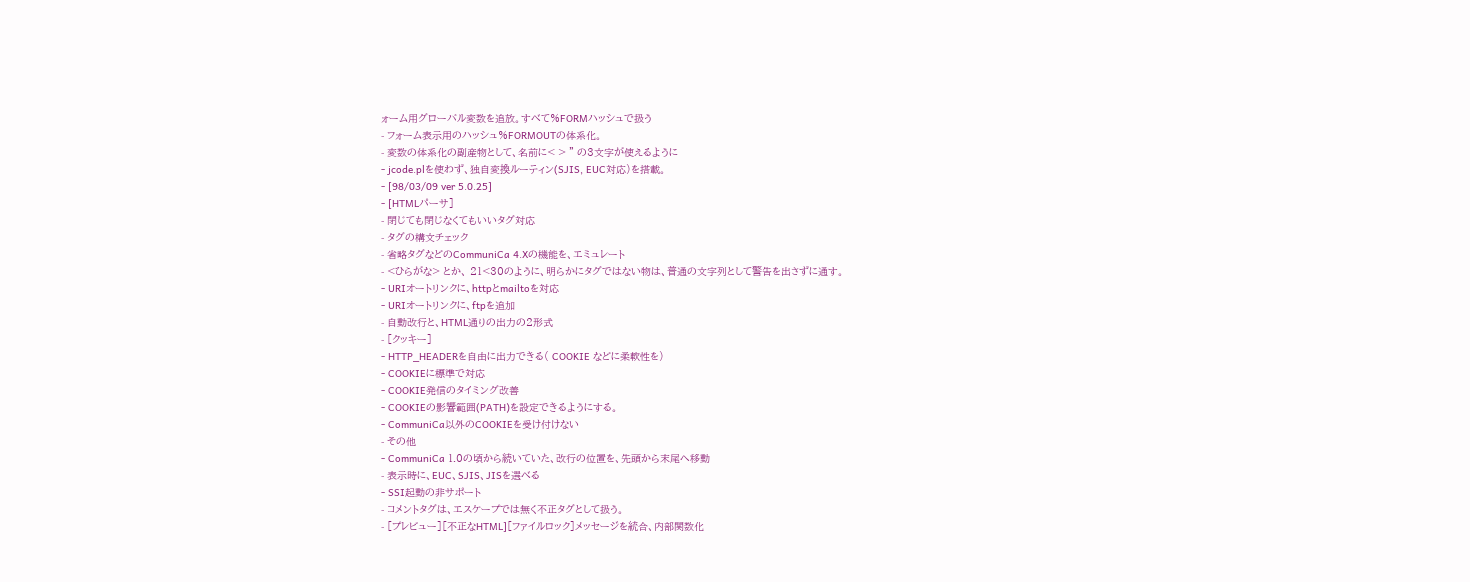ォーム用グローバル変数を追放。すべて%FORMハッシュで扱う
- フォーム表示用のハッシュ%FORMOUTの体系化。
- 変数の体系化の副産物として、名前に< > " の3文字が使えるように
- jcode.plを使わず、独自変換ルーティン(SJIS, EUC対応)を搭載。
- [98/03/09 ver 5.0.25]
- [HTMLパーサ]
- 閉じても閉じなくてもいいタグ対応
- タグの構文チェック
- 省略タグなどのCommuniCa 4.Xの機能を、エミュレート
- <ひらがな> とか、 21<30のように、明らかにタグではない物は、普通の文字列として警告を出さずに通す。
- URIオートリンクに、httpとmailtoを対応
- URIオートリンクに、ftpを追加
- 自動改行と、HTML通りの出力の2形式
- [クッキー]
- HTTP_HEADERを自由に出力できる( COOKIE などに柔軟性を)
- COOKIEに標準で対応
- COOKIE発信のタイミング改善
- COOKIEの影響範囲(PATH)を設定できるようにする。
- CommuniCa以外のCOOKIEを受け付けない
- その他
- CommuniCa 1.0の頃から続いていた、改行の位置を、先頭から末尾へ移動
- 表示時に、EUC、SJIS、JISを選べる
- SSI起動の非サポート
- コメントタグは、エスケープでは無く不正タグとして扱う。
- [プレビュー][不正なHTML][ファイルロック]メッセージを統合、内部関数化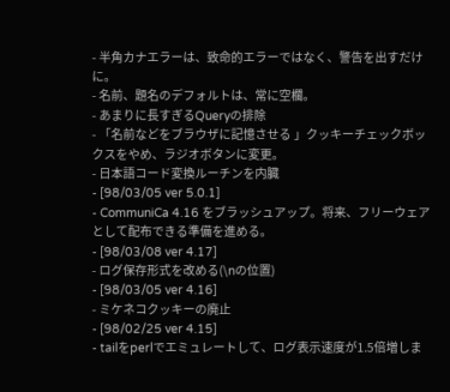- 半角カナエラーは、致命的エラーではなく、警告を出すだけに。
- 名前、題名のデフォルトは、常に空欄。
- あまりに長すぎるQueryの排除
- 「名前などをブラウザに記憶させる 」クッキーチェックボックスをやめ、ラジオボタンに変更。
- 日本語コード変換ルーチンを内臓
- [98/03/05 ver 5.0.1]
- CommuniCa 4.16 をブラッシュアップ。将来、フリーウェアとして配布できる準備を進める。
- [98/03/08 ver 4.17]
- ログ保存形式を改める(\nの位置)
- [98/03/05 ver 4.16]
- ミケネコクッキーの廃止
- [98/02/25 ver 4.15]
- tailをperlでエミュレートして、ログ表示速度が1.5倍増しま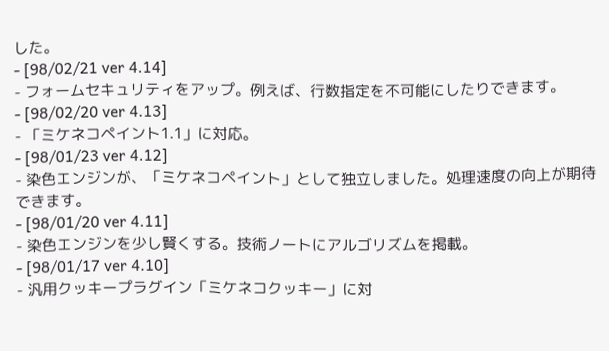した。
- [98/02/21 ver 4.14]
- フォームセキュリティをアップ。例えば、行数指定を不可能にしたりできます。
- [98/02/20 ver 4.13]
- 「ミケネコペイント1.1」に対応。
- [98/01/23 ver 4.12]
- 染色エンジンが、「ミケネコペイント」として独立しました。処理速度の向上が期待できます。
- [98/01/20 ver 4.11]
- 染色エンジンを少し賢くする。技術ノートにアルゴリズムを掲載。
- [98/01/17 ver 4.10]
- 汎用クッキープラグイン「ミケネコクッキー」に対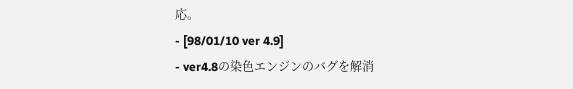応。
- [98/01/10 ver 4.9]
- ver4.8の染色エンジンのバグを解消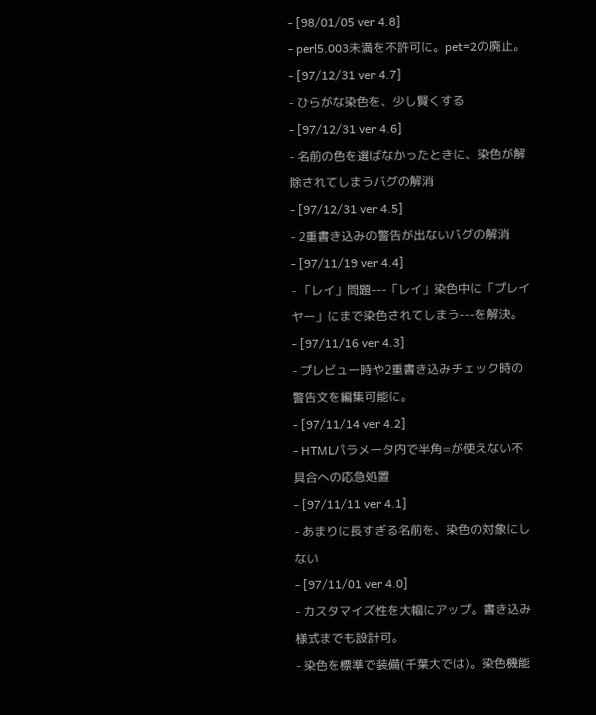- [98/01/05 ver 4.8]
- perl5.003未満を不許可に。pet=2の廃止。
- [97/12/31 ver 4.7]
- ひらがな染色を、少し賢くする
- [97/12/31 ver 4.6]
- 名前の色を選ばなかったときに、染色が解除されてしまうバグの解消
- [97/12/31 ver 4.5]
- 2重書き込みの警告が出ないバグの解消
- [97/11/19 ver 4.4]
- 「レイ」問題---「レイ」染色中に「プレイヤー」にまで染色されてしまう---を解決。
- [97/11/16 ver 4.3]
- プレビュー時や2重書き込みチェック時の警告文を編集可能に。
- [97/11/14 ver 4.2]
- HTMLパラメータ内で半角=が使えない不具合への応急処置
- [97/11/11 ver 4.1]
- あまりに長すぎる名前を、染色の対象にしない
- [97/11/01 ver 4.0]
- カスタマイズ性を大幅にアップ。書き込み様式までも設計可。
- 染色を標準で装備(千葉大では)。染色機能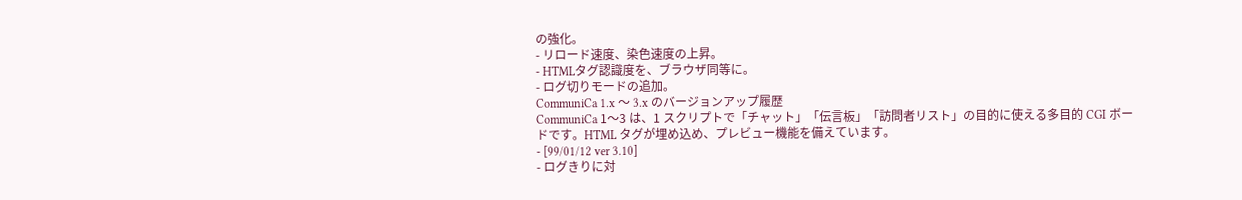の強化。
- リロード速度、染色速度の上昇。
- HTMLタグ認識度を、ブラウザ同等に。
- ログ切りモードの追加。
CommuniCa 1.x 〜 3.x のバージョンアップ履歴
CommuniCa 1〜3 は、1 スクリプトで「チャット」「伝言板」「訪問者リスト」の目的に使える多目的 CGI ボードです。HTML タグが埋め込め、プレビュー機能を備えています。
- [99/01/12 ver 3.10]
- ログきりに対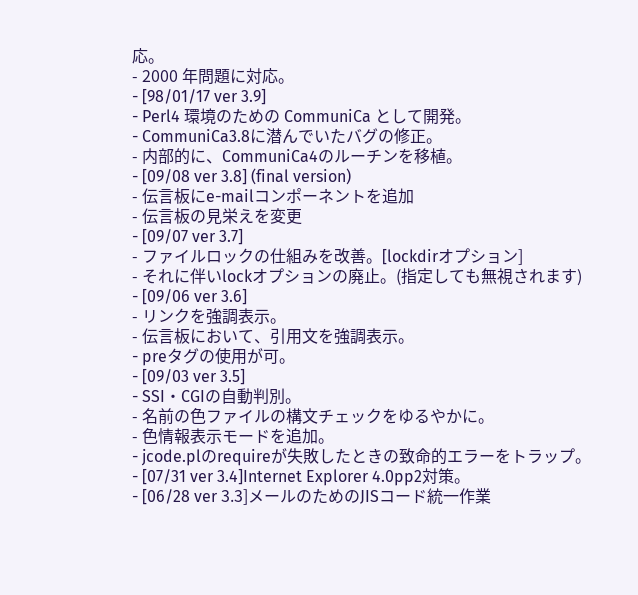応。
- 2000 年問題に対応。
- [98/01/17 ver 3.9]
- Perl4 環境のための CommuniCa として開発。
- CommuniCa3.8に潜んでいたバグの修正。
- 内部的に、CommuniCa4のルーチンを移植。
- [09/08 ver 3.8] (final version)
- 伝言板にe-mailコンポーネントを追加
- 伝言板の見栄えを変更
- [09/07 ver 3.7]
- ファイルロックの仕組みを改善。[lockdirオプション]
- それに伴いlockオプションの廃止。(指定しても無視されます)
- [09/06 ver 3.6]
- リンクを強調表示。
- 伝言板において、引用文を強調表示。
- preタグの使用が可。
- [09/03 ver 3.5]
- SSI・CGIの自動判別。
- 名前の色ファイルの構文チェックをゆるやかに。
- 色情報表示モードを追加。
- jcode.plのrequireが失敗したときの致命的エラーをトラップ。
- [07/31 ver 3.4]Internet Explorer 4.0pp2対策。
- [06/28 ver 3.3]メールのためのJISコード統一作業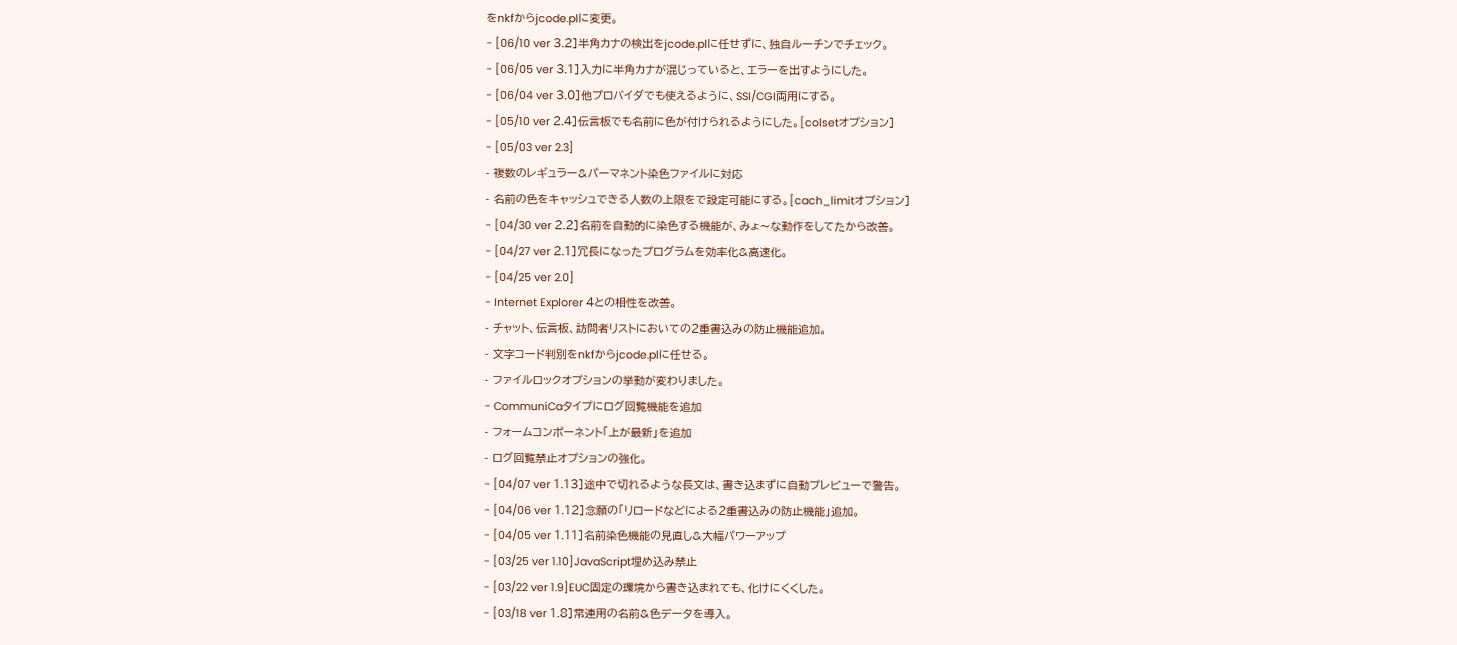をnkfからjcode.plに変更。
- [06/10 ver 3.2]半角カナの検出をjcode.plに任せずに、独自ルーチンでチェック。
- [06/05 ver 3.1]入力に半角カナが混じっていると、エラーを出すようにした。
- [06/04 ver 3.0]他プロバイダでも使えるように、SSI/CGI両用にする。
- [05/10 ver 2.4]伝言板でも名前に色が付けられるようにした。[colsetオプション]
- [05/03 ver 2.3]
- 複数のレギュラー&パーマネント染色ファイルに対応
- 名前の色をキャッシュできる人数の上限をで設定可能にする。[cach_limitオプション]
- [04/30 ver 2.2]名前を自動的に染色する機能が、みょ〜な動作をしてたから改善。
- [04/27 ver 2.1]冗長になったプログラムを効率化&高速化。
- [04/25 ver 2.0]
- Internet Explorer 4との相性を改善。
- チャット、伝言板、訪問者リストにおいての2重書込みの防止機能追加。
- 文字コード判別をnkfからjcode.plに任せる。
- ファイルロックオプションの挙動が変わりました。
- CommuniCaタイプにログ回覧機能を追加
- フォームコンポーネント「上が最新」を追加
- ログ回覧禁止オプションの強化。
- [04/07 ver 1.13]途中で切れるような長文は、書き込まずに自動プレビューで警告。
- [04/06 ver 1.12]念願の「リロードなどによる2重書込みの防止機能」追加。
- [04/05 ver 1.11]名前染色機能の見直し&大幅パワーアップ
- [03/25 ver 1.10]JavaScript埋め込み禁止
- [03/22 ver 1.9]EUC固定の環境から書き込まれても、化けにくくした。
- [03/18 ver 1.8]常連用の名前&色データを導入。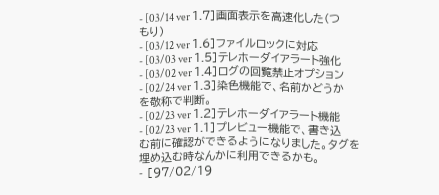- [03/14 ver 1.7]画面表示を高速化した(つもり)
- [03/12 ver 1.6]ファイルロックに対応
- [03/03 ver 1.5]テレホーダイアラート強化
- [03/02 ver 1.4]ログの回覧禁止オプション
- [02/24 ver 1.3]染色機能で、名前かどうかを敬称で判断。
- [02/23 ver 1.2]テレホーダイアラート機能
- [02/23 ver 1.1]プレビュー機能で、書き込む前に確認ができるようになりました。タグを埋め込む時なんかに利用できるかも。
- [97/02/19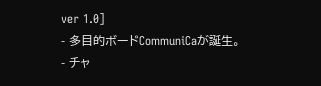ver 1.0]
- 多目的ボードCommuniCaが誕生。
- チャ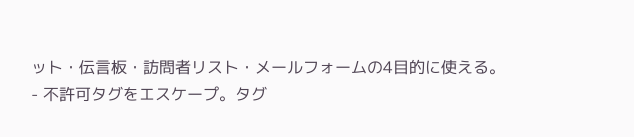ット・伝言板・訪問者リスト・メールフォームの4目的に使える。
- 不許可タグをエスケープ。タグ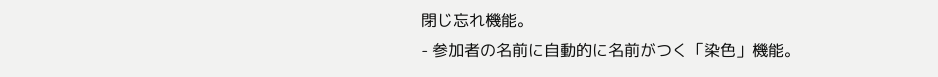閉じ忘れ機能。
- 参加者の名前に自動的に名前がつく「染色」機能。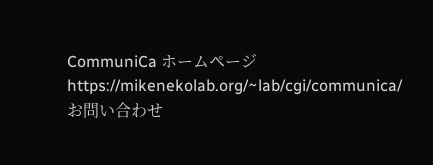CommuniCa ホームページ https://mikenekolab.org/~lab/cgi/communica/
お問い合わせ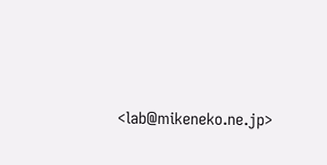<lab@mikeneko.ne.jp>